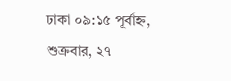ঢাকা ০৯:১৫ পূর্বাহ্ন, শুক্রবার, ২৭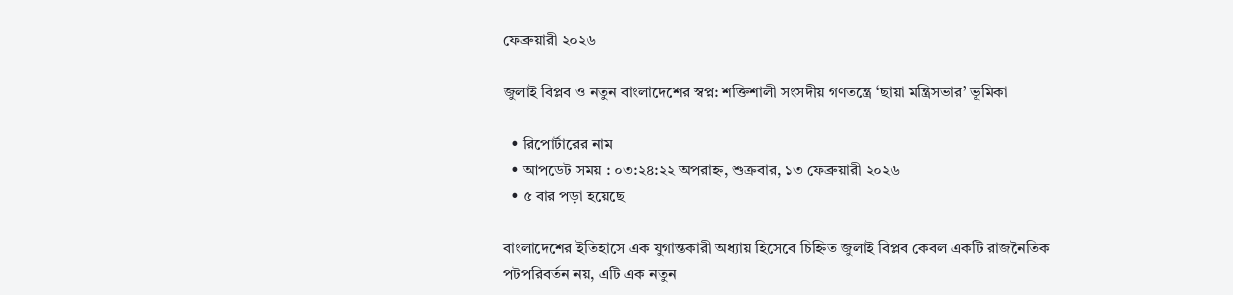ফেব্রুয়ারী ২০২৬

জুলাই বিপ্লব ও নতুন বাংলাদেশের স্বপ্ন: শক্তিশালী সংসদীয় গণতন্ত্রে ‘ছায়া মন্ত্রিসভার’ ভূমিকা

  • রিপোর্টারের নাম
  • আপডেট সময় : ০৩:২৪:২২ অপরাহ্ন, শুক্রবার, ১৩ ফেব্রুয়ারী ২০২৬
  • ৫ বার পড়া হয়েছে

বাংলাদেশের ইতিহাসে এক যুগান্তকারী অধ্যায় হিসেবে চিহ্নিত জুলাই বিপ্লব কেবল একটি রাজনৈতিক পটপরিবর্তন নয়, এটি এক নতুন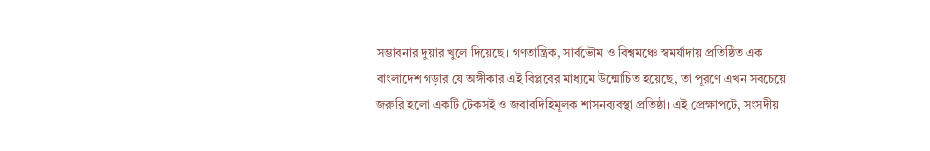সম্ভাবনার দুয়ার খুলে দিয়েছে। গণতান্ত্রিক, সার্বভৌম ও বিশ্বমঞ্চে স্বমর্যাদায় প্রতিষ্ঠিত এক বাংলাদেশ গড়ার যে অঙ্গীকার এই বিপ্লবের মাধ্যমে উন্মোচিত হয়েছে, তা পূরণে এখন সবচেয়ে জরুরি হলো একটি টেকসই ও জবাবদিহিমূলক শাসনব্যবস্থা প্রতিষ্ঠা। এই প্রেক্ষাপটে, সংসদীয়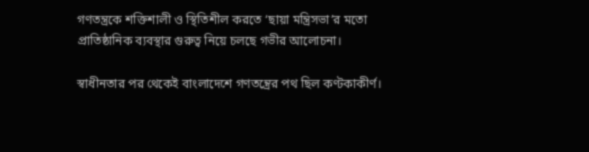গণতন্ত্রকে শক্তিশালী ও স্থিতিশীল করতে ‘ছায়া মন্ত্রিসভা’র মতো প্রাতিষ্ঠানিক ব্যবস্থার গুরুত্ব নিয়ে চলছে গভীর আলোচনা।

স্বাধীনতার পর থেকেই বাংলাদেশে গণতন্ত্রের পথ ছিল কণ্টকাকীর্ণ।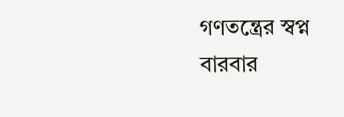গণতন্ত্রের স্বপ্ন বারবার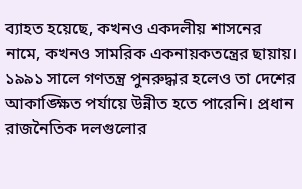ব্যাহত হয়েছে, কখনও একদলীয় শাসনের নামে, কখনও সামরিক একনায়কতন্ত্রের ছায়ায়। ১৯৯১ সালে গণতন্ত্র পুনরুদ্ধার হলেও তা দেশের আকাঙ্ক্ষিত পর্যায়ে উন্নীত হতে পারেনি। প্রধান রাজনৈতিক দলগুলোর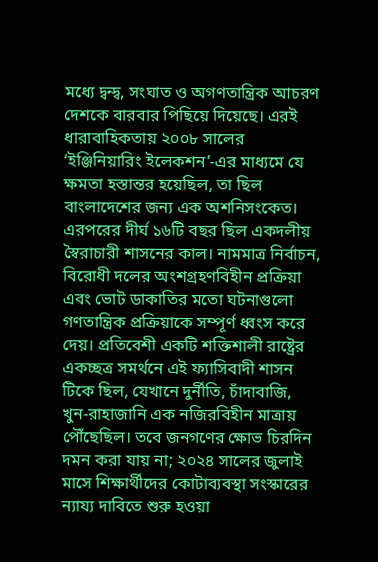মধ্যে দ্বন্দ্ব, সংঘাত ও অগণতান্ত্রিক আচরণ দেশকে বারবার পিছিয়ে দিয়েছে। এরই ধারাবাহিকতায় ২০০৮ সালের ‘ইঞ্জিনিয়ারিং ইলেকশন’-এর মাধ্যমে যে ক্ষমতা হস্তান্তর হয়েছিল, তা ছিল বাংলাদেশের জন্য এক অশনিসংকেত। এরপরের দীর্ঘ ১৬টি বছর ছিল একদলীয় স্বৈরাচারী শাসনের কাল। নামমাত্র নির্বাচন, বিরোধী দলের অংশগ্রহণবিহীন প্রক্রিয়া এবং ভোট ডাকাতির মতো ঘটনাগুলো গণতান্ত্রিক প্রক্রিয়াকে সম্পূর্ণ ধ্বংস করে দেয়। প্রতিবেশী একটি শক্তিশালী রাষ্ট্রের একচ্ছত্র সমর্থনে এই ফ্যাসিবাদী শাসন টিকে ছিল, যেখানে দুর্নীতি, চাঁদাবাজি, খুন-রাহাজানি এক নজিরবিহীন মাত্রায় পৌঁছেছিল। তবে জনগণের ক্ষোভ চিরদিন দমন করা যায় না; ২০২৪ সালের জুলাই মাসে শিক্ষার্থীদের কোটাব্যবস্থা সংস্কারের ন্যায্য দাবিতে শুরু হওয়া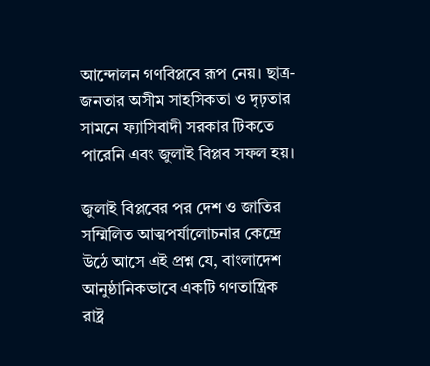আন্দোলন গণবিপ্লবে রূপ নেয়। ছাত্র-জনতার অসীম সাহসিকতা ও দৃঢ়তার সামনে ফ্যাসিবাদী সরকার টিকতে পারেনি এবং জুলাই বিপ্লব সফল হয়।

জুলাই বিপ্লবের পর দেশ ও জাতির সম্মিলিত আত্মপর্যালোচনার কেন্দ্রে উঠে আসে এই প্রশ্ন যে, বাংলাদেশ আনুষ্ঠানিকভাবে একটি গণতান্ত্রিক রাষ্ট্র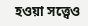হওয়া সত্ত্বেও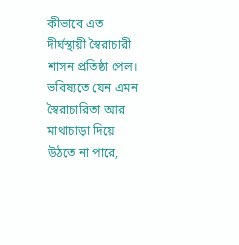কীভাবে এত দীর্ঘস্থায়ী স্বৈরাচারী শাসন প্রতিষ্ঠা পেল। ভবিষ্যতে যেন এমন স্বৈরাচারিতা আর মাথাচাড়া দিয়ে উঠতে না পারে,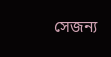সেজন্য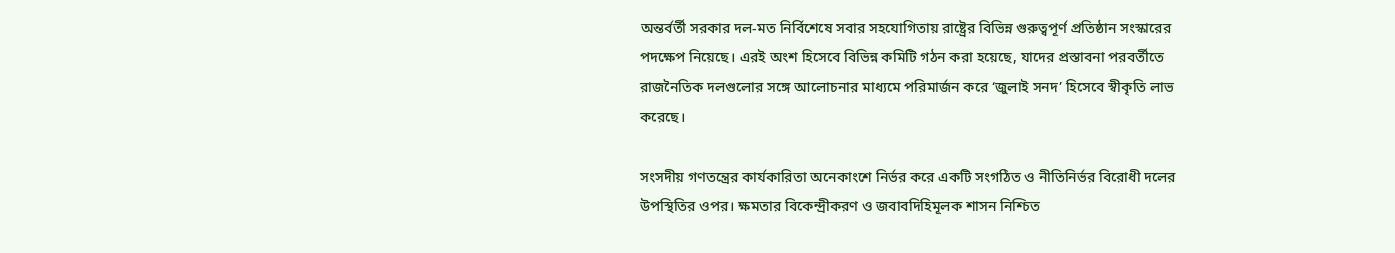অন্তর্বর্তী সরকার দল-মত নির্বিশেষে সবার সহযোগিতায় রাষ্ট্রের বিভিন্ন গুরুত্বপূর্ণ প্রতিষ্ঠান সংস্কারের পদক্ষেপ নিয়েছে। এরই অংশ হিসেবে বিভিন্ন কমিটি গঠন করা হয়েছে, যাদের প্রস্তাবনা পরবর্তীতে রাজনৈতিক দলগুলোর সঙ্গে আলোচনার মাধ্যমে পরিমার্জন করে ‘জুলাই সনদ’ হিসেবে স্বীকৃতি লাভ করেছে।

সংসদীয় গণতন্ত্রের কার্যকারিতা অনেকাংশে নির্ভর করে একটি সংগঠিত ও নীতিনির্ভর বিরোধী দলের উপস্থিতির ওপর। ক্ষমতার বিকেন্দ্রীকরণ ও জবাবদিহিমূলক শাসন নিশ্চিত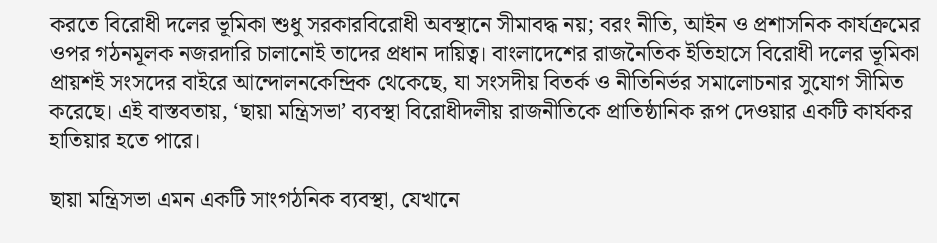করতে বিরোধী দলের ভূমিকা শুধু সরকারবিরোধী অবস্থানে সীমাবদ্ধ নয়; বরং নীতি, আইন ও প্রশাসনিক কার্যক্রমের ওপর গঠনমূলক নজরদারি চালানোই তাদের প্রধান দায়িত্ব। বাংলাদেশের রাজনৈতিক ইতিহাসে বিরোধী দলের ভূমিকা প্রায়শই সংসদের বাইরে আন্দোলনকেন্দ্রিক থেকেছে, যা সংসদীয় বিতর্ক ও নীতিনির্ভর সমালোচনার সুযোগ সীমিত করেছে। এই বাস্তবতায়, ‘ছায়া মন্ত্রিসভা’ ব্যবস্থা বিরোধীদলীয় রাজনীতিকে প্রাতিষ্ঠানিক রূপ দেওয়ার একটি কার্যকর হাতিয়ার হতে পারে।

ছায়া মন্ত্রিসভা এমন একটি সাংগঠনিক ব্যবস্থা, যেখানে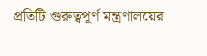প্রতিটি গুরুত্বপূর্ণ মন্ত্রণালয়ের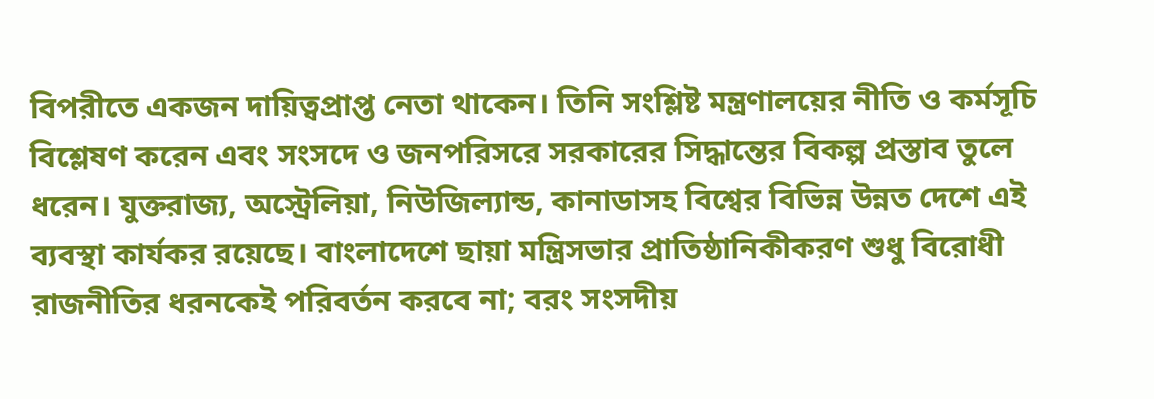বিপরীতে একজন দায়িত্বপ্রাপ্ত নেতা থাকেন। তিনি সংশ্লিষ্ট মন্ত্রণালয়ের নীতি ও কর্মসূচি বিশ্লেষণ করেন এবং সংসদে ও জনপরিসরে সরকারের সিদ্ধান্তের বিকল্প প্রস্তাব তুলে ধরেন। যুক্তরাজ্য, অস্ট্রেলিয়া, নিউজিল্যান্ড, কানাডাসহ বিশ্বের বিভিন্ন উন্নত দেশে এই ব্যবস্থা কার্যকর রয়েছে। বাংলাদেশে ছায়া মন্ত্রিসভার প্রাতিষ্ঠানিকীকরণ শুধু বিরোধী রাজনীতির ধরনকেই পরিবর্তন করবে না; বরং সংসদীয়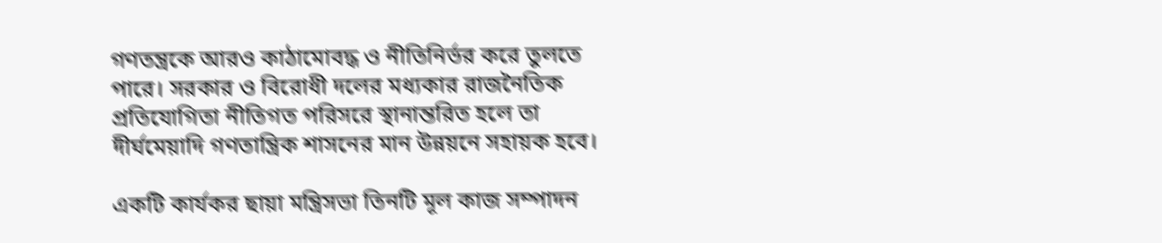গণতন্ত্রকে আরও কাঠামোবদ্ধ ও নীতিনির্ভর করে তুলতে পারে। সরকার ও বিরোধী দলের মধ্যকার রাজনৈতিক প্রতিযোগিতা নীতিগত পরিসরে স্থানান্তরিত হলে তা দীর্ঘমেয়াদি গণতান্ত্রিক শাসনের মান উন্নয়নে সহায়ক হবে।

একটি কার্যকর ছায়া মন্ত্রিসভা তিনটি মূল কাজ সম্পাদন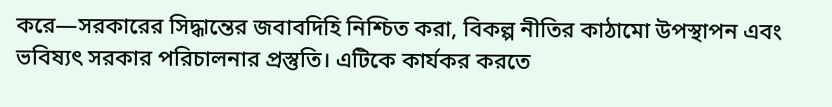করে—সরকারের সিদ্ধান্তের জবাবদিহি নিশ্চিত করা, বিকল্প নীতির কাঠামো উপস্থাপন এবং ভবিষ্যৎ সরকার পরিচালনার প্রস্তুতি। এটিকে কার্যকর করতে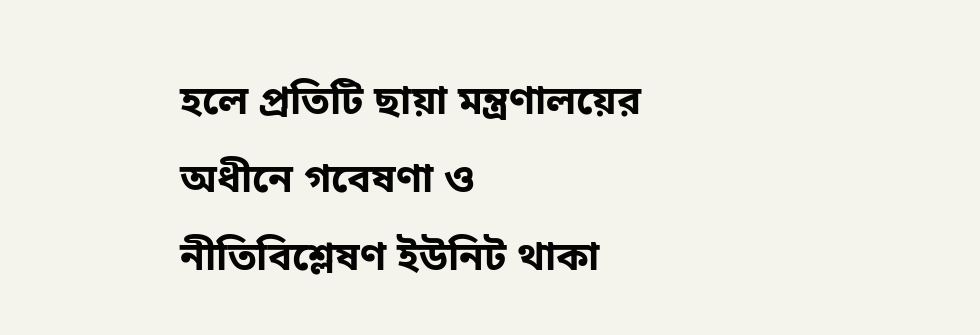হলে প্রতিটি ছায়া মন্ত্রণালয়ের অধীনে গবেষণা ও নীতিবিশ্লেষণ ইউনিট থাকা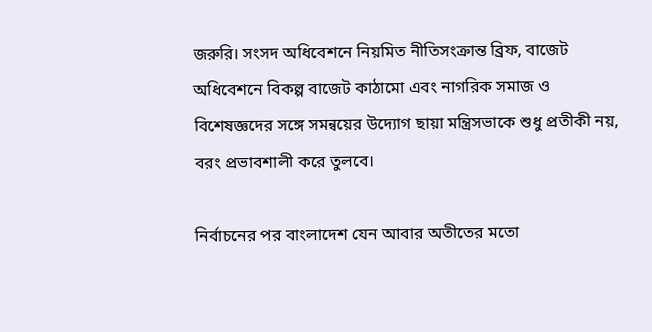জরুরি। সংসদ অধিবেশনে নিয়মিত নীতিসংক্রান্ত ব্রিফ, বাজেট অধিবেশনে বিকল্প বাজেট কাঠামো এবং নাগরিক সমাজ ও বিশেষজ্ঞদের সঙ্গে সমন্বয়ের উদ্যোগ ছায়া মন্ত্রিসভাকে শুধু প্রতীকী নয়, বরং প্রভাবশালী করে তুলবে।

নির্বাচনের পর বাংলাদেশ যেন আবার অতীতের মতো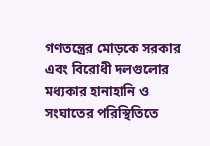গণতন্ত্রের মোড়কে সরকার এবং বিরোধী দলগুলোর মধ্যকার হানাহানি ও সংঘাতের পরিস্থিতিতে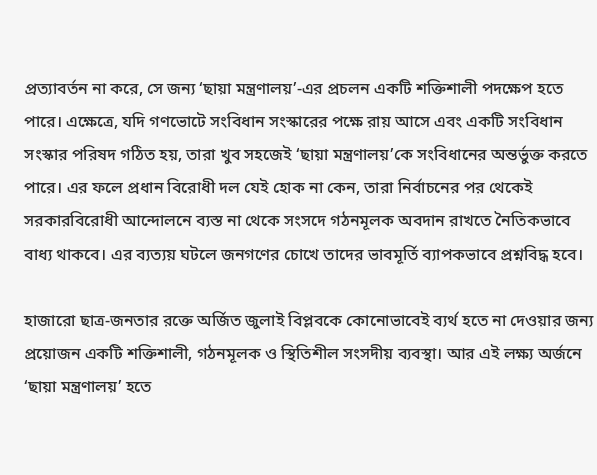প্রত্যাবর্তন না করে, সে জন্য ‘ছায়া মন্ত্রণালয়’-এর প্রচলন একটি শক্তিশালী পদক্ষেপ হতে পারে। এক্ষেত্রে, যদি গণভোটে সংবিধান সংস্কারের পক্ষে রায় আসে এবং একটি সংবিধান সংস্কার পরিষদ গঠিত হয়, তারা খুব সহজেই ‘ছায়া মন্ত্রণালয়’কে সংবিধানের অন্তর্ভুক্ত করতে পারে। এর ফলে প্রধান বিরোধী দল যেই হোক না কেন, তারা নির্বাচনের পর থেকেই সরকারবিরোধী আন্দোলনে ব্যস্ত না থেকে সংসদে গঠনমূলক অবদান রাখতে নৈতিকভাবে বাধ্য থাকবে। এর ব্যত্যয় ঘটলে জনগণের চোখে তাদের ভাবমূর্তি ব্যাপকভাবে প্রশ্নবিদ্ধ হবে।

হাজারো ছাত্র-জনতার রক্তে অর্জিত জুলাই বিপ্লবকে কোনোভাবেই ব্যর্থ হতে না দেওয়ার জন্য প্রয়োজন একটি শক্তিশালী, গঠনমূলক ও স্থিতিশীল সংসদীয় ব্যবস্থা। আর এই লক্ষ্য অর্জনে ‘ছায়া মন্ত্রণালয়’ হতে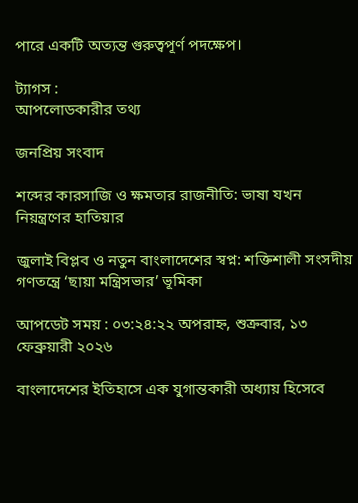পারে একটি অত্যন্ত গুরুত্বপূর্ণ পদক্ষেপ।

ট্যাগস :
আপলোডকারীর তথ্য

জনপ্রিয় সংবাদ

শব্দের কারসাজি ও ক্ষমতার রাজনীতি: ভাষা যখন নিয়ন্ত্রণের হাতিয়ার

জুলাই বিপ্লব ও নতুন বাংলাদেশের স্বপ্ন: শক্তিশালী সংসদীয় গণতন্ত্রে ‘ছায়া মন্ত্রিসভার’ ভূমিকা

আপডেট সময় : ০৩:২৪:২২ অপরাহ্ন, শুক্রবার, ১৩ ফেব্রুয়ারী ২০২৬

বাংলাদেশের ইতিহাসে এক যুগান্তকারী অধ্যায় হিসেবে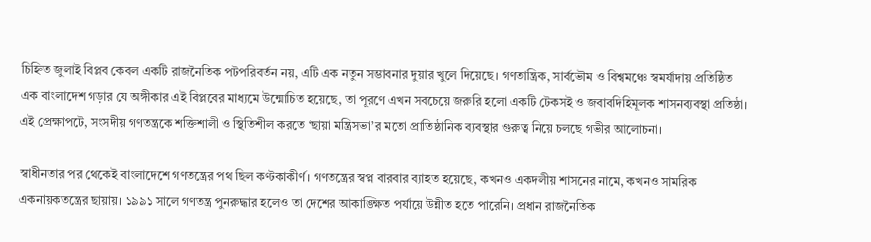চিহ্নিত জুলাই বিপ্লব কেবল একটি রাজনৈতিক পটপরিবর্তন নয়, এটি এক নতুন সম্ভাবনার দুয়ার খুলে দিয়েছে। গণতান্ত্রিক, সার্বভৌম ও বিশ্বমঞ্চে স্বমর্যাদায় প্রতিষ্ঠিত এক বাংলাদেশ গড়ার যে অঙ্গীকার এই বিপ্লবের মাধ্যমে উন্মোচিত হয়েছে, তা পূরণে এখন সবচেয়ে জরুরি হলো একটি টেকসই ও জবাবদিহিমূলক শাসনব্যবস্থা প্রতিষ্ঠা। এই প্রেক্ষাপটে, সংসদীয় গণতন্ত্রকে শক্তিশালী ও স্থিতিশীল করতে ‘ছায়া মন্ত্রিসভা’র মতো প্রাতিষ্ঠানিক ব্যবস্থার গুরুত্ব নিয়ে চলছে গভীর আলোচনা।

স্বাধীনতার পর থেকেই বাংলাদেশে গণতন্ত্রের পথ ছিল কণ্টকাকীর্ণ। গণতন্ত্রের স্বপ্ন বারবার ব্যাহত হয়েছে, কখনও একদলীয় শাসনের নামে, কখনও সামরিক একনায়কতন্ত্রের ছায়ায়। ১৯৯১ সালে গণতন্ত্র পুনরুদ্ধার হলেও তা দেশের আকাঙ্ক্ষিত পর্যায়ে উন্নীত হতে পারেনি। প্রধান রাজনৈতিক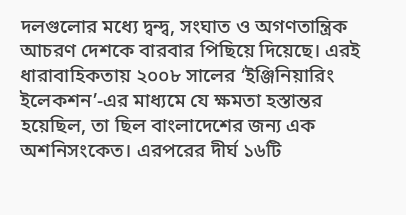দলগুলোর মধ্যে দ্বন্দ্ব, সংঘাত ও অগণতান্ত্রিক আচরণ দেশকে বারবার পিছিয়ে দিয়েছে। এরই ধারাবাহিকতায় ২০০৮ সালের ‘ইঞ্জিনিয়ারিং ইলেকশন’-এর মাধ্যমে যে ক্ষমতা হস্তান্তর হয়েছিল, তা ছিল বাংলাদেশের জন্য এক অশনিসংকেত। এরপরের দীর্ঘ ১৬টি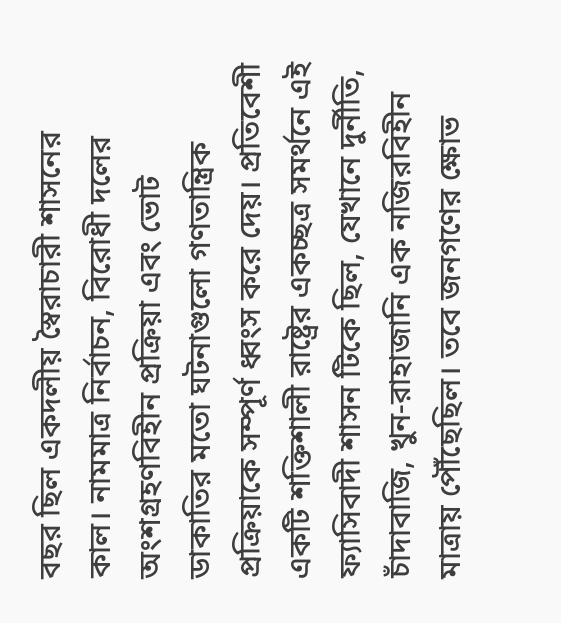বছর ছিল একদলীয় স্বৈরাচারী শাসনের কাল। নামমাত্র নির্বাচন, বিরোধী দলের অংশগ্রহণবিহীন প্রক্রিয়া এবং ভোট ডাকাতির মতো ঘটনাগুলো গণতান্ত্রিক প্রক্রিয়াকে সম্পূর্ণ ধ্বংস করে দেয়। প্রতিবেশী একটি শক্তিশালী রাষ্ট্রের একচ্ছত্র সমর্থনে এই ফ্যাসিবাদী শাসন টিকে ছিল, যেখানে দুর্নীতি, চাঁদাবাজি, খুন-রাহাজানি এক নজিরবিহীন মাত্রায় পৌঁছেছিল। তবে জনগণের ক্ষোভ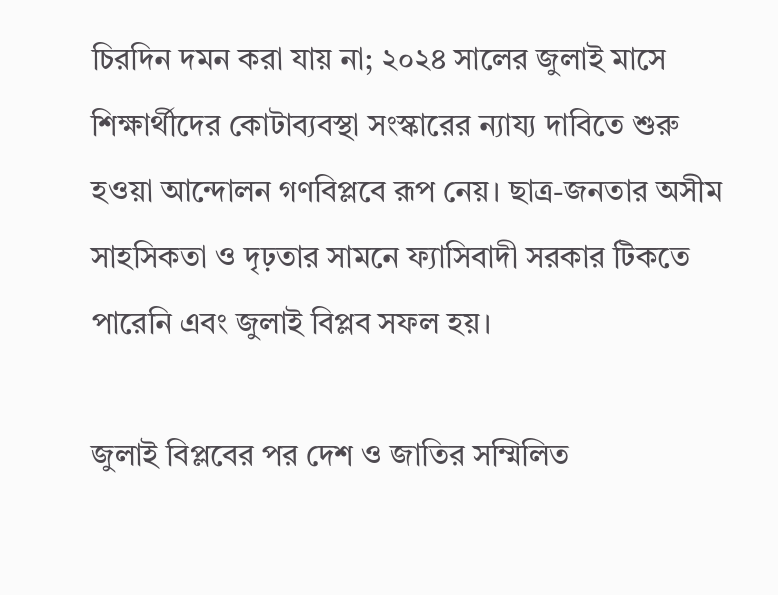চিরদিন দমন করা যায় না; ২০২৪ সালের জুলাই মাসে শিক্ষার্থীদের কোটাব্যবস্থা সংস্কারের ন্যায্য দাবিতে শুরু হওয়া আন্দোলন গণবিপ্লবে রূপ নেয়। ছাত্র-জনতার অসীম সাহসিকতা ও দৃঢ়তার সামনে ফ্যাসিবাদী সরকার টিকতে পারেনি এবং জুলাই বিপ্লব সফল হয়।

জুলাই বিপ্লবের পর দেশ ও জাতির সম্মিলিত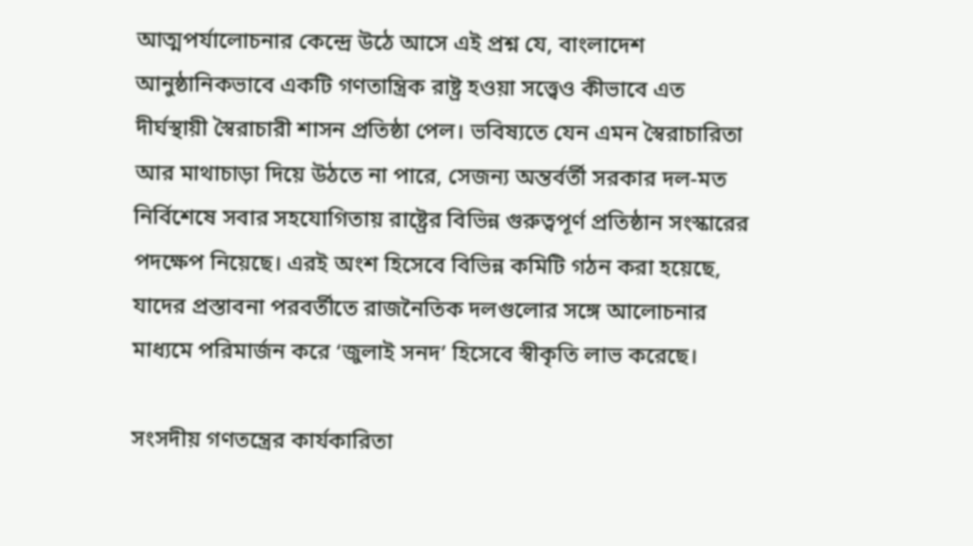আত্মপর্যালোচনার কেন্দ্রে উঠে আসে এই প্রশ্ন যে, বাংলাদেশ আনুষ্ঠানিকভাবে একটি গণতান্ত্রিক রাষ্ট্র হওয়া সত্ত্বেও কীভাবে এত দীর্ঘস্থায়ী স্বৈরাচারী শাসন প্রতিষ্ঠা পেল। ভবিষ্যতে যেন এমন স্বৈরাচারিতা আর মাথাচাড়া দিয়ে উঠতে না পারে, সেজন্য অন্তর্বর্তী সরকার দল-মত নির্বিশেষে সবার সহযোগিতায় রাষ্ট্রের বিভিন্ন গুরুত্বপূর্ণ প্রতিষ্ঠান সংস্কারের পদক্ষেপ নিয়েছে। এরই অংশ হিসেবে বিভিন্ন কমিটি গঠন করা হয়েছে, যাদের প্রস্তাবনা পরবর্তীতে রাজনৈতিক দলগুলোর সঙ্গে আলোচনার মাধ্যমে পরিমার্জন করে ‘জুলাই সনদ’ হিসেবে স্বীকৃতি লাভ করেছে।

সংসদীয় গণতন্ত্রের কার্যকারিতা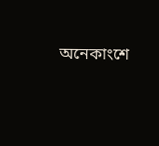অনেকাংশে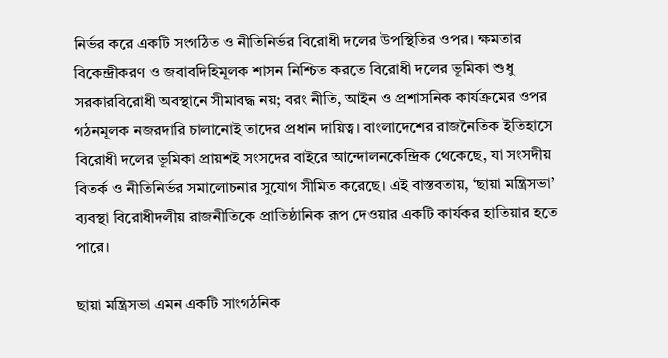নির্ভর করে একটি সংগঠিত ও নীতিনির্ভর বিরোধী দলের উপস্থিতির ওপর। ক্ষমতার বিকেন্দ্রীকরণ ও জবাবদিহিমূলক শাসন নিশ্চিত করতে বিরোধী দলের ভূমিকা শুধু সরকারবিরোধী অবস্থানে সীমাবদ্ধ নয়; বরং নীতি, আইন ও প্রশাসনিক কার্যক্রমের ওপর গঠনমূলক নজরদারি চালানোই তাদের প্রধান দায়িত্ব। বাংলাদেশের রাজনৈতিক ইতিহাসে বিরোধী দলের ভূমিকা প্রায়শই সংসদের বাইরে আন্দোলনকেন্দ্রিক থেকেছে, যা সংসদীয় বিতর্ক ও নীতিনির্ভর সমালোচনার সুযোগ সীমিত করেছে। এই বাস্তবতায়, ‘ছায়া মন্ত্রিসভা’ ব্যবস্থা বিরোধীদলীয় রাজনীতিকে প্রাতিষ্ঠানিক রূপ দেওয়ার একটি কার্যকর হাতিয়ার হতে পারে।

ছায়া মন্ত্রিসভা এমন একটি সাংগঠনিক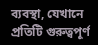ব্যবস্থা, যেখানে প্রতিটি গুরুত্বপূর্ণ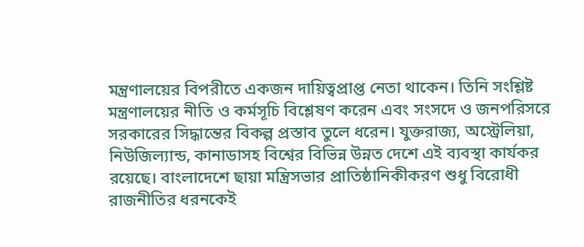মন্ত্রণালয়ের বিপরীতে একজন দায়িত্বপ্রাপ্ত নেতা থাকেন। তিনি সংশ্লিষ্ট মন্ত্রণালয়ের নীতি ও কর্মসূচি বিশ্লেষণ করেন এবং সংসদে ও জনপরিসরে সরকারের সিদ্ধান্তের বিকল্প প্রস্তাব তুলে ধরেন। যুক্তরাজ্য, অস্ট্রেলিয়া, নিউজিল্যান্ড, কানাডাসহ বিশ্বের বিভিন্ন উন্নত দেশে এই ব্যবস্থা কার্যকর রয়েছে। বাংলাদেশে ছায়া মন্ত্রিসভার প্রাতিষ্ঠানিকীকরণ শুধু বিরোধী রাজনীতির ধরনকেই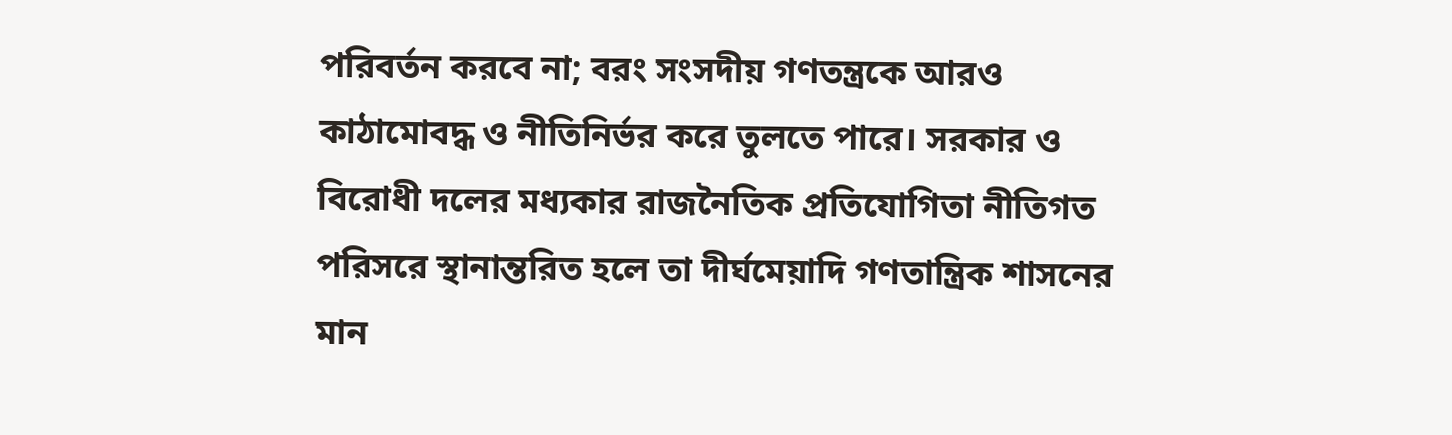পরিবর্তন করবে না; বরং সংসদীয় গণতন্ত্রকে আরও কাঠামোবদ্ধ ও নীতিনির্ভর করে তুলতে পারে। সরকার ও বিরোধী দলের মধ্যকার রাজনৈতিক প্রতিযোগিতা নীতিগত পরিসরে স্থানান্তরিত হলে তা দীর্ঘমেয়াদি গণতান্ত্রিক শাসনের মান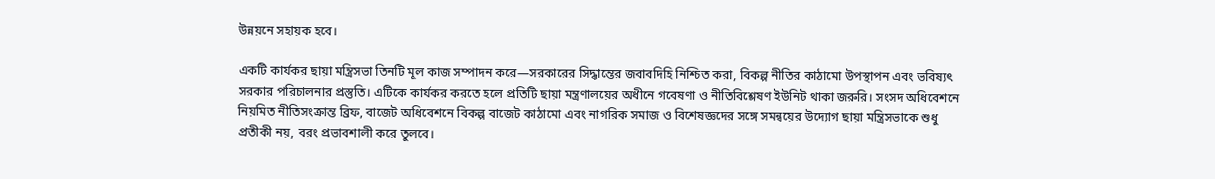উন্নয়নে সহায়ক হবে।

একটি কার্যকর ছায়া মন্ত্রিসভা তিনটি মূল কাজ সম্পাদন করে—সরকারের সিদ্ধান্তের জবাবদিহি নিশ্চিত করা, বিকল্প নীতির কাঠামো উপস্থাপন এবং ভবিষ্যৎ সরকার পরিচালনার প্রস্তুতি। এটিকে কার্যকর করতে হলে প্রতিটি ছায়া মন্ত্রণালয়ের অধীনে গবেষণা ও নীতিবিশ্লেষণ ইউনিট থাকা জরুরি। সংসদ অধিবেশনে নিয়মিত নীতিসংক্রান্ত ব্রিফ, বাজেট অধিবেশনে বিকল্প বাজেট কাঠামো এবং নাগরিক সমাজ ও বিশেষজ্ঞদের সঙ্গে সমন্বয়ের উদ্যোগ ছায়া মন্ত্রিসভাকে শুধু প্রতীকী নয়, বরং প্রভাবশালী করে তুলবে।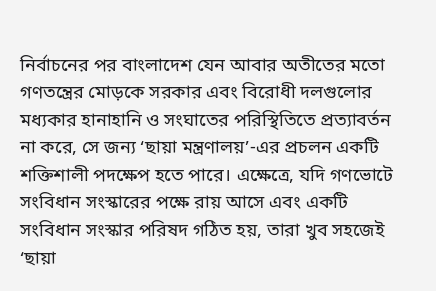নির্বাচনের পর বাংলাদেশ যেন আবার অতীতের মতো গণতন্ত্রের মোড়কে সরকার এবং বিরোধী দলগুলোর মধ্যকার হানাহানি ও সংঘাতের পরিস্থিতিতে প্রত্যাবর্তন না করে, সে জন্য ‘ছায়া মন্ত্রণালয়’-এর প্রচলন একটি শক্তিশালী পদক্ষেপ হতে পারে। এক্ষেত্রে, যদি গণভোটে সংবিধান সংস্কারের পক্ষে রায় আসে এবং একটি সংবিধান সংস্কার পরিষদ গঠিত হয়, তারা খুব সহজেই ‘ছায়া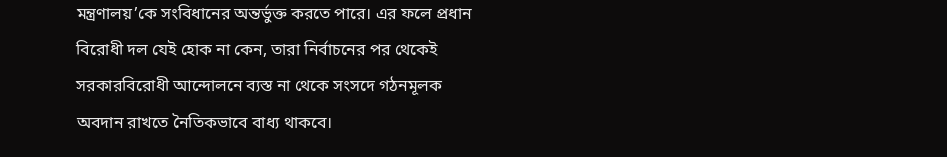মন্ত্রণালয়’কে সংবিধানের অন্তর্ভুক্ত করতে পারে। এর ফলে প্রধান বিরোধী দল যেই হোক না কেন, তারা নির্বাচনের পর থেকেই সরকারবিরোধী আন্দোলনে ব্যস্ত না থেকে সংসদে গঠনমূলক অবদান রাখতে নৈতিকভাবে বাধ্য থাকবে।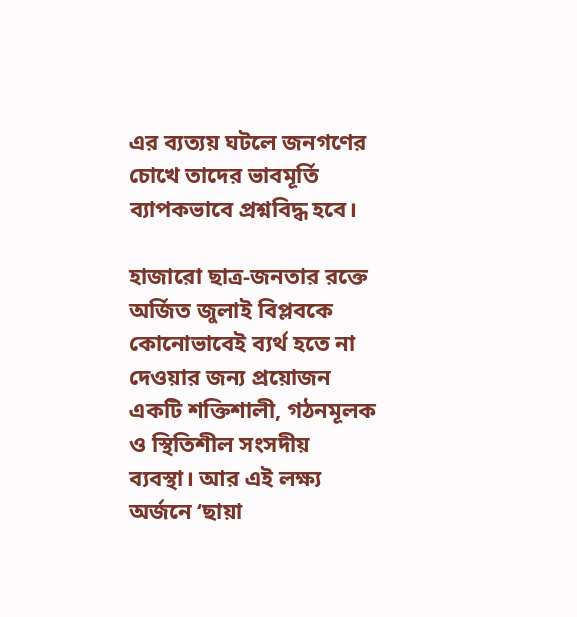এর ব্যত্যয় ঘটলে জনগণের চোখে তাদের ভাবমূর্তি ব্যাপকভাবে প্রশ্নবিদ্ধ হবে।

হাজারো ছাত্র-জনতার রক্তে অর্জিত জুলাই বিপ্লবকে কোনোভাবেই ব্যর্থ হতে না দেওয়ার জন্য প্রয়োজন একটি শক্তিশালী, গঠনমূলক ও স্থিতিশীল সংসদীয় ব্যবস্থা। আর এই লক্ষ্য অর্জনে ‘ছায়া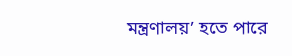মন্ত্রণালয়’ হতে পারে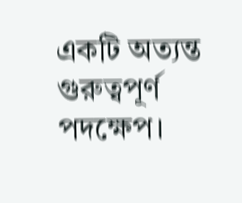একটি অত্যন্ত গুরুত্বপূর্ণ পদক্ষেপ।